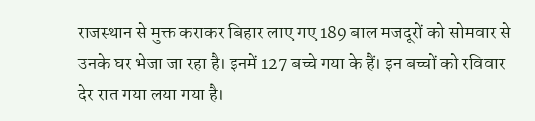राजस्थान से मुक्त कराकर बिहार लाए गए 189 बाल मजदूरों को सोमवार से उनके घर भेजा जा रहा है। इनमें 127 बच्चे गया के हैं। इन बच्चों को रविवार देर रात गया लया गया है।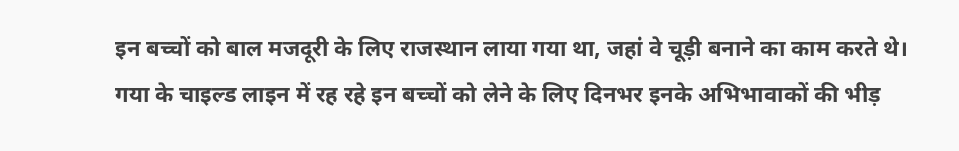इन बच्चों को बाल मजदूरी के लिए राजस्थान लाया गया था, जहां वे चूड़ी बनाने का काम करते थे।
गया के चाइल्ड लाइन में रह रहे इन बच्चों को लेने के लिए दिनभर इनके अभिभावाकों की भीड़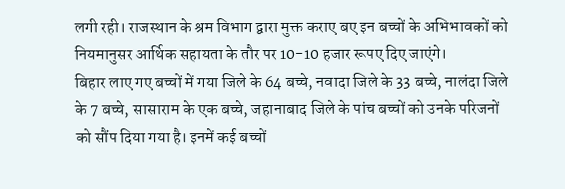लगी रही। राजस्थान के श्रम विभाग द्वारा मुक्त कराए बए इन बच्चों के अभिभावकों को नियमानुसर आर्थिक सहायता के तौर पर 10-10 हजार रूपए दिए जाएंगे।
बिहार लाए गए बच्चों में गया जिले के 64 बच्चे, नवादा जिले के 33 बच्चे, नालंदा जिले के 7 बच्चे, सासाराम के एक बच्चे, जहानाबाद जिले के पांच बच्चों को उनके परिजनों को सौंप दिया गया है। इनमें कई बच्चों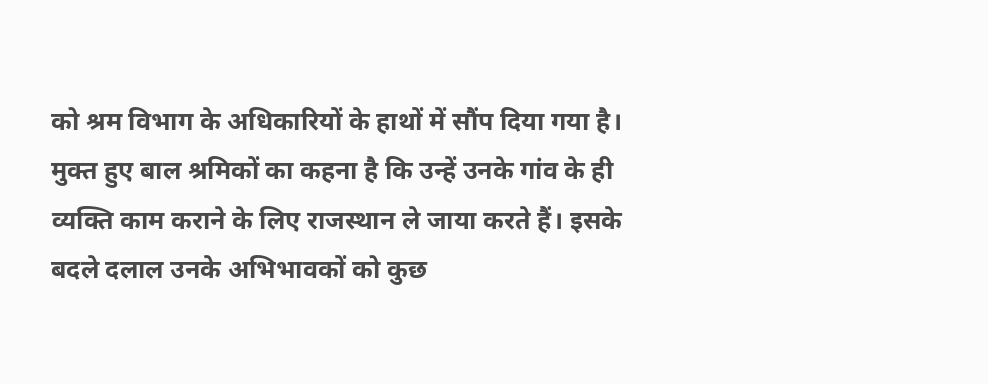को श्रम विभाग के अधिकारियों के हाथों में सौंप दिया गया है।
मुक्त हुए बाल श्रमिकों का कहना है कि उन्हें उनके गांव के ही व्यक्ति काम कराने के लिए राजस्थान ले जाया करते हैं। इसके बदले दलाल उनके अभिभावकों को कुछ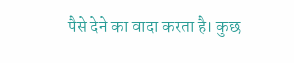पैसे देने का वादा करता है। कुछ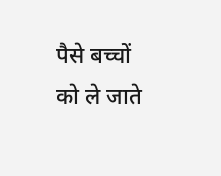पैसे बच्चों को ले जाते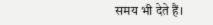समय भी देते हैं।